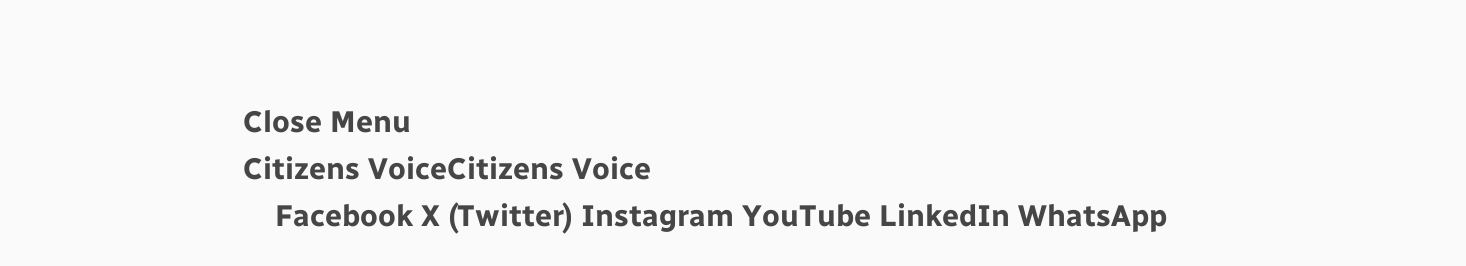Close Menu
Citizens VoiceCitizens Voice
    Facebook X (Twitter) Instagram YouTube LinkedIn WhatsApp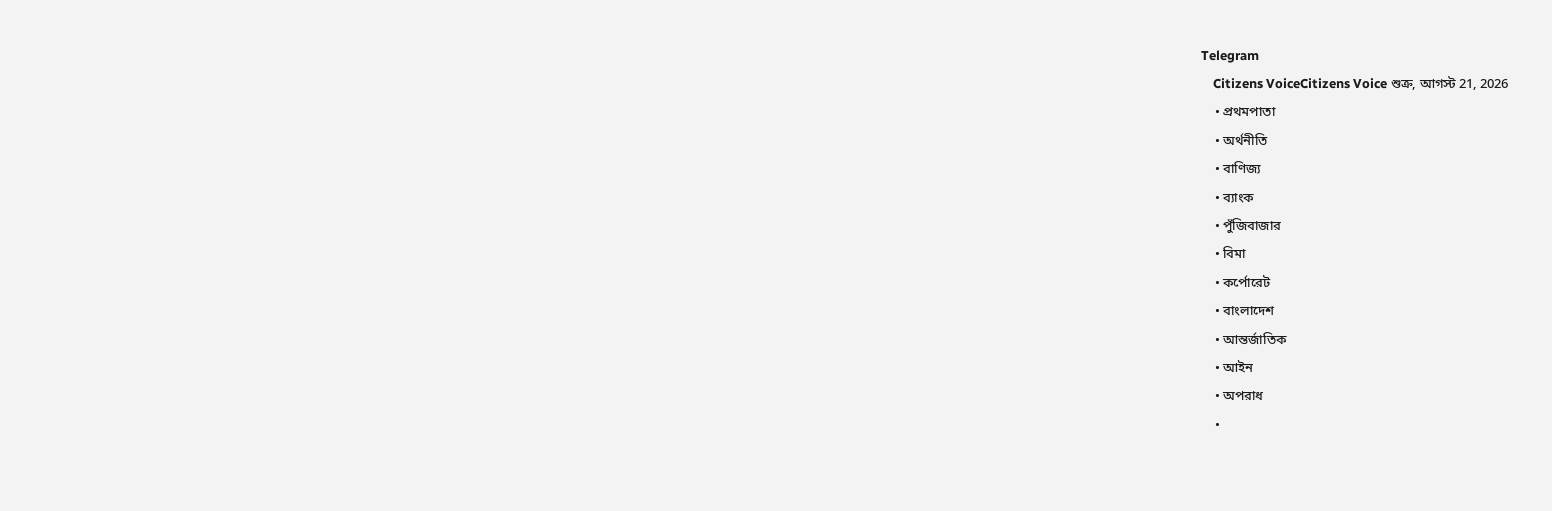Telegram
    Citizens VoiceCitizens Voice শুক্র, আগস্ট 21, 2026
    • প্রথমপাতা
    • অর্থনীতি
    • বাণিজ্য
    • ব্যাংক
    • পুঁজিবাজার
    • বিমা
    • কর্পোরেট
    • বাংলাদেশ
    • আন্তর্জাতিক
    • আইন
    • অপরাধ
    •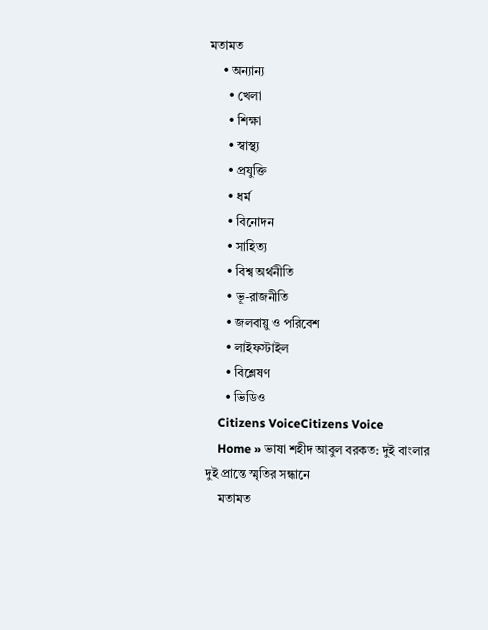মতামত
    • অন্যান্য
      • খেলা
      • শিক্ষা
      • স্বাস্থ্য
      • প্রযুক্তি
      • ধর্ম
      • বিনোদন
      • সাহিত্য
      • বিশ্ব অর্থনীতি
      • ভূ-রাজনীতি
      • জলবায়ু ও পরিবেশ
      • লাইফস্টাইল
      • বিশ্লেষণ
      • ভিডিও
    Citizens VoiceCitizens Voice
    Home » ভাষা শহীদ আবুল বরকত: দুই বাংলার দুই প্রান্তে স্মৃতির সন্ধানে
    মতামত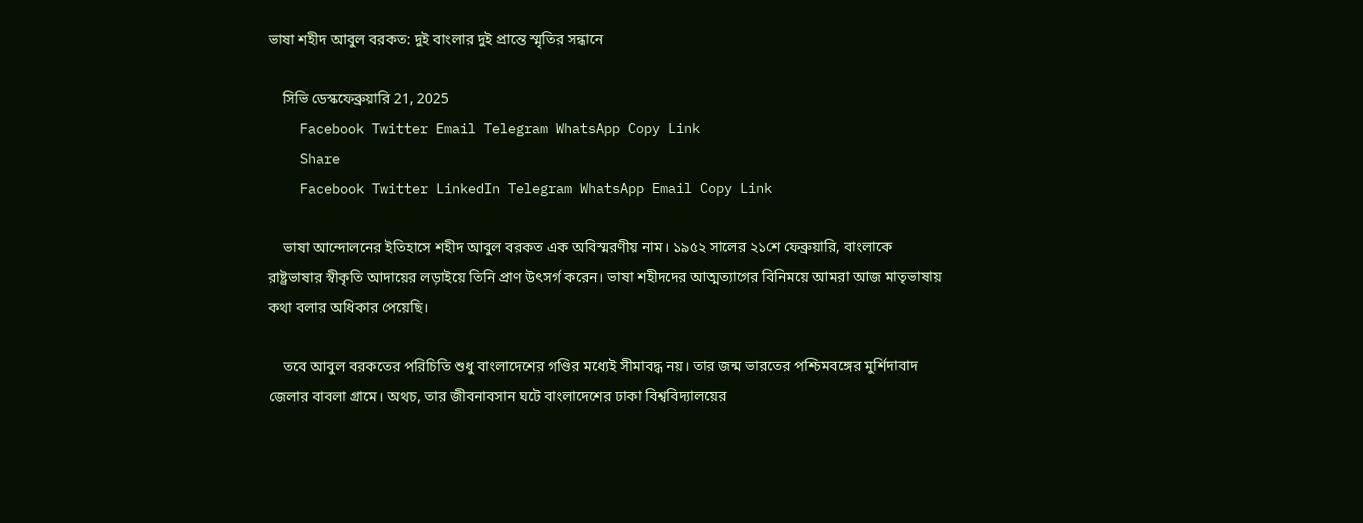ভাষা শহীদ আবুল বরকত: দুই বাংলার দুই প্রান্তে স্মৃতির সন্ধানে

    সিভি ডেস্কফেব্রুয়ারি 21, 2025
    Facebook Twitter Email Telegram WhatsApp Copy Link
    Share
    Facebook Twitter LinkedIn Telegram WhatsApp Email Copy Link

    ভাষা আন্দোলনের ইতিহাসে শহীদ আবুল বরকত এক অবিস্মরণীয় নাম। ১৯৫২ সালের ২১শে ফেব্রুয়ারি, বাংলাকে রাষ্ট্রভাষার স্বীকৃতি আদায়ের লড়াইয়ে তিনি প্রাণ উৎসর্গ করেন। ভাষা শহীদদের আত্মত্যাগের বিনিময়ে আমরা আজ মাতৃভাষায় কথা বলার অধিকার পেয়েছি।

    তবে আবুল বরকতের পরিচিতি শুধু বাংলাদেশের গণ্ডির মধ্যেই সীমাবদ্ধ নয়। তার জন্ম ভারতের পশ্চিমবঙ্গের মুর্শিদাবাদ জেলার বাবলা গ্রামে। অথচ, তার জীবনাবসান ঘটে বাংলাদেশের ঢাকা বিশ্ববিদ্যালয়ের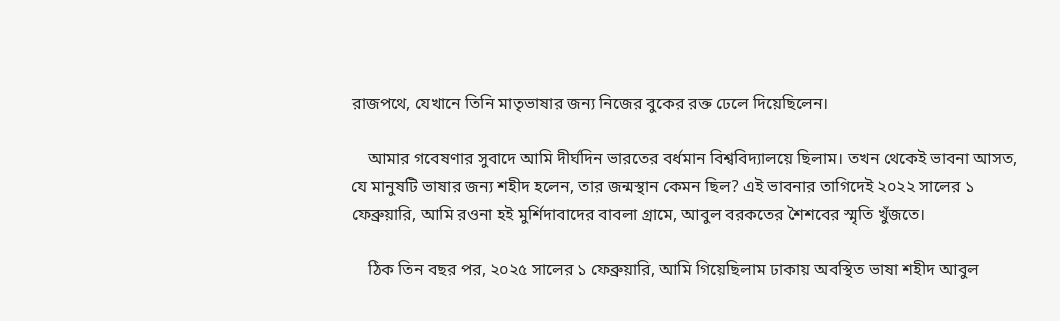রাজপথে, যেখানে তিনি মাতৃভাষার জন্য নিজের বুকের রক্ত ঢেলে দিয়েছিলেন।

    আমার গবেষণার সুবাদে আমি দীর্ঘদিন ভারতের বর্ধমান বিশ্ববিদ্যালয়ে ছিলাম। তখন থেকেই ভাবনা আসত, যে মানুষটি ভাষার জন্য শহীদ হলেন, তার জন্মস্থান কেমন ছিল? এই ভাবনার তাগিদেই ২০২২ সালের ১ ফেব্রুয়ারি, আমি রওনা হই মুর্শিদাবাদের বাবলা গ্রামে, আবুল বরকতের শৈশবের স্মৃতি খুঁজতে।

    ঠিক তিন বছর পর, ২০২৫ সালের ১ ফেব্রুয়ারি, আমি গিয়েছিলাম ঢাকায় অবস্থিত ভাষা শহীদ আবুল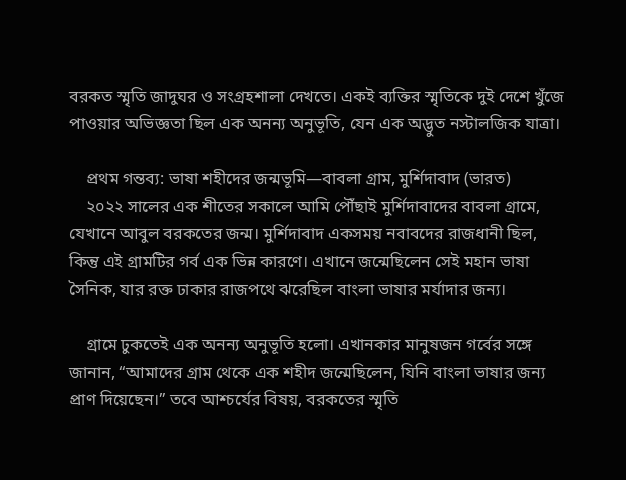বরকত স্মৃতি জাদুঘর ও সংগ্রহশালা দেখতে। একই ব্যক্তির স্মৃতিকে দুই দেশে খুঁজে পাওয়ার অভিজ্ঞতা ছিল এক অনন্য অনুভূতি, যেন এক অদ্ভুত নস্টালজিক যাত্রা।

    প্রথম গন্তব্য: ভাষা শহীদের জন্মভূমি—বাবলা গ্রাম, মুর্শিদাবাদ (ভারত)
    ২০২২ সালের এক শীতের সকালে আমি পৌঁছাই মুর্শিদাবাদের বাবলা গ্রামে, যেখানে আবুল বরকতের জন্ম। মুর্শিদাবাদ একসময় নবাবদের রাজধানী ছিল, কিন্তু এই গ্রামটির গর্ব এক ভিন্ন কারণে। এখানে জন্মেছিলেন সেই মহান ভাষা সৈনিক, যার রক্ত ঢাকার রাজপথে ঝরেছিল বাংলা ভাষার মর্যাদার জন্য।

    গ্রামে ঢুকতেই এক অনন্য অনুভূতি হলো। এখানকার মানুষজন গর্বের সঙ্গে জানান, “আমাদের গ্রাম থেকে এক শহীদ জন্মেছিলেন, যিনি বাংলা ভাষার জন্য প্রাণ দিয়েছেন।” তবে আশ্চর্যের বিষয়, বরকতের স্মৃতি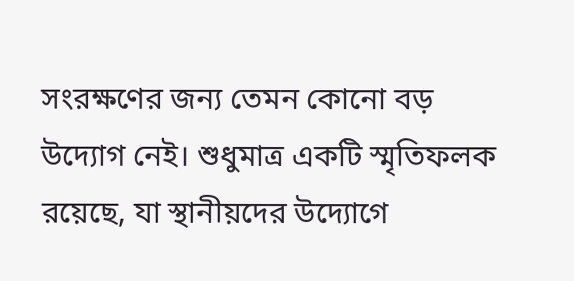সংরক্ষণের জন্য তেমন কোনো বড় উদ্যোগ নেই। শুধুমাত্র একটি স্মৃতিফলক রয়েছে, যা স্থানীয়দের উদ্যোগে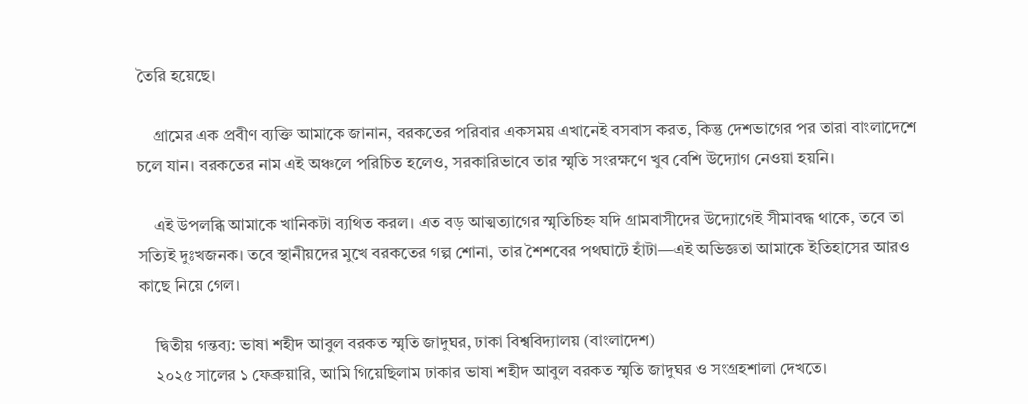তৈরি হয়েছে।

    গ্রামের এক প্রবীণ ব্যক্তি আমাকে জানান, বরকতের পরিবার একসময় এখানেই বসবাস করত, কিন্তু দেশভাগের পর তারা বাংলাদেশে চলে যান। বরকতের নাম এই অঞ্চলে পরিচিত হলেও, সরকারিভাবে তার স্মৃতি সংরক্ষণে খুব বেশি উদ্যোগ নেওয়া হয়নি।

    এই উপলব্ধি আমাকে খানিকটা ব্যথিত করল। এত বড় আত্মত্যাগের স্মৃতিচিহ্ন যদি গ্রামবাসীদের উদ্যোগেই সীমাবদ্ধ থাকে, তবে তা সত্যিই দুঃখজনক। তবে স্থানীয়দের মুখে বরকতের গল্প শোনা, তার শৈশবের পথঘাটে হাঁটা—এই অভিজ্ঞতা আমাকে ইতিহাসের আরও কাছে নিয়ে গেল।

    দ্বিতীয় গন্তব্য: ভাষা শহীদ আবুল বরকত স্মৃতি জাদুঘর, ঢাকা বিশ্ববিদ্যালয় (বাংলাদেশ)
    ২০২৫ সালের ১ ফেব্রুয়ারি, আমি গিয়েছিলাম ঢাকার ভাষা শহীদ আবুল বরকত স্মৃতি জাদুঘর ও সংগ্রহশালা দেখতে।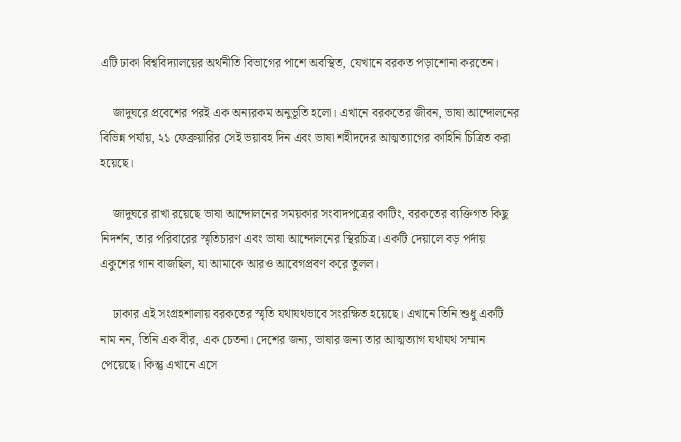এটি ঢাকা বিশ্ববিদ্যালয়ের অর্থনীতি বিভাগের পাশে অবস্থিত, যেখানে বরকত পড়াশোনা করতেন।

    জাদুঘরে প্রবেশের পরই এক অন্যরকম অনুভূতি হলো। এখানে বরকতের জীবন, ভাষা আন্দোলনের বিভিন্ন পর্যায়, ২১ ফেব্রুয়ারির সেই ভয়াবহ দিন এবং ভাষা শহীদদের আত্মত্যাগের কাহিনি চিত্রিত করা হয়েছে।

    জাদুঘরে রাখা রয়েছে ভাষা আন্দোলনের সময়কার সংবাদপত্রের কাটিং, বরকতের ব্যক্তিগত কিছু নিদর্শন, তার পরিবারের স্মৃতিচারণ এবং ভাষা আন্দোলনের স্থিরচিত্র। একটি দেয়ালে বড় পর্দায় একুশের গান বাজছিল, যা আমাকে আরও আবেগপ্রবণ করে তুলল।

    ঢাকার এই সংগ্রহশালায় বরকতের স্মৃতি যথাযথভাবে সংরক্ষিত হয়েছে। এখানে তিনি শুধু একটি নাম নন, তিনি এক বীর, এক চেতনা। দেশের জন্য, ভাষার জন্য তার আত্মত্যাগ যথাযথ সম্মান পেয়েছে। কিন্তু এখানে এসে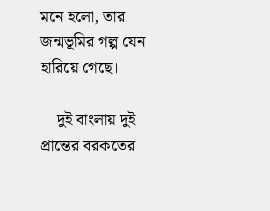মনে হলো, তার জন্মভূমির গল্প যেন হারিয়ে গেছে।

    দুই বাংলায় দুই প্রান্তের বরকতের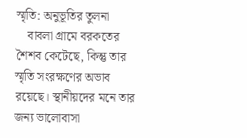স্মৃতি: অনুভূতির তুলনা
    বাবলা গ্রামে বরকতের শৈশব কেটেছে, কিন্তু তার স্মৃতি সংরক্ষণের অভাব রয়েছে। স্থানীয়দের মনে তার জন্য ভালোবাসা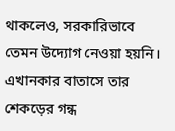থাকলেও, সরকারিভাবে তেমন উদ্যোগ নেওয়া হয়নি। এখানকার বাতাসে তার শেকড়ের গন্ধ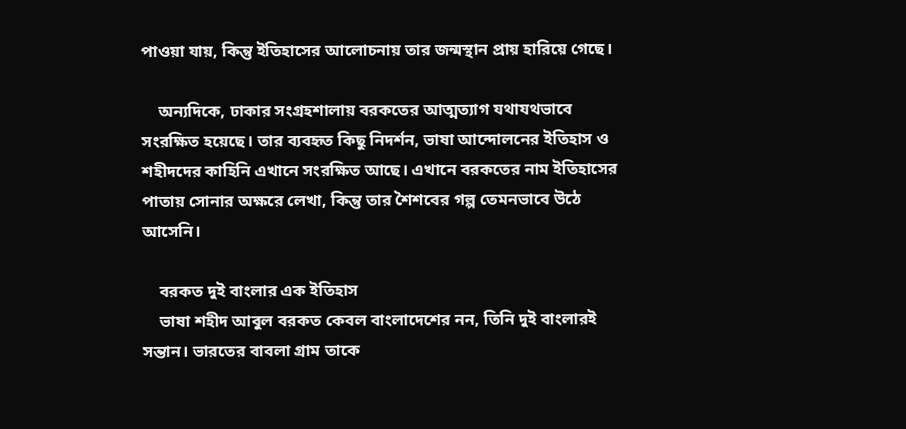পাওয়া যায়, কিন্তু ইতিহাসের আলোচনায় তার জন্মস্থান প্রায় হারিয়ে গেছে।

    অন্যদিকে, ঢাকার সংগ্রহশালায় বরকতের আত্মত্যাগ যথাযথভাবে সংরক্ষিত হয়েছে। তার ব্যবহৃত কিছু নিদর্শন, ভাষা আন্দোলনের ইতিহাস ও শহীদদের কাহিনি এখানে সংরক্ষিত আছে। এখানে বরকতের নাম ইতিহাসের পাতায় সোনার অক্ষরে লেখা, কিন্তু তার শৈশবের গল্প তেমনভাবে উঠে আসেনি।

    বরকত দুই বাংলার এক ইতিহাস
    ভাষা শহীদ আবুল বরকত কেবল বাংলাদেশের নন, তিনি দুই বাংলারই সন্তান। ভারতের বাবলা গ্রাম তাকে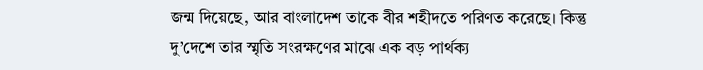জন্ম দিয়েছে, আর বাংলাদেশ তাকে বীর শহীদতে পরিণত করেছে। কিন্তু দু’দেশে তার স্মৃতি সংরক্ষণের মাঝে এক বড় পার্থক্য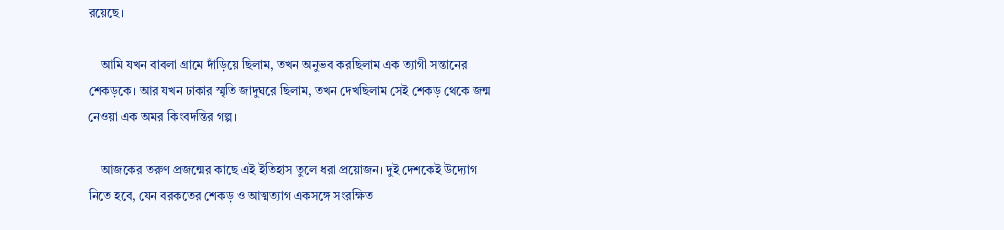রয়েছে।

    আমি যখন বাবলা গ্রামে দাঁড়িয়ে ছিলাম, তখন অনুভব করছিলাম এক ত্যাগী সন্তানের শেকড়কে। আর যখন ঢাকার স্মৃতি জাদুঘরে ছিলাম, তখন দেখছিলাম সেই শেকড় থেকে জন্ম নেওয়া এক অমর কিংবদন্তির গল্প।

    আজকের তরুণ প্রজন্মের কাছে এই ইতিহাস তুলে ধরা প্রয়োজন। দুই দেশকেই উদ্যোগ নিতে হবে, যেন বরকতের শেকড় ও আত্মত্যাগ একসঙ্গে সংরক্ষিত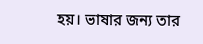হয়। ভাষার জন্য তার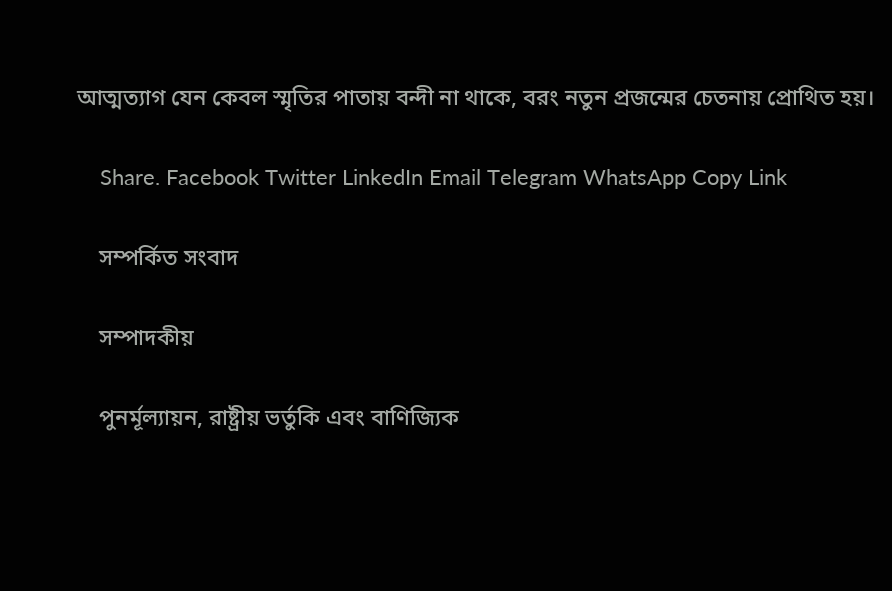আত্মত্যাগ যেন কেবল স্মৃতির পাতায় বন্দী না থাকে, বরং নতুন প্রজন্মের চেতনায় প্রোথিত হয়।

    Share. Facebook Twitter LinkedIn Email Telegram WhatsApp Copy Link

    সম্পর্কিত সংবাদ

    সম্পাদকীয়

    পুনর্মূল্যায়ন, রাষ্ট্রীয় ভর্তুকি এবং বাণিজ্যিক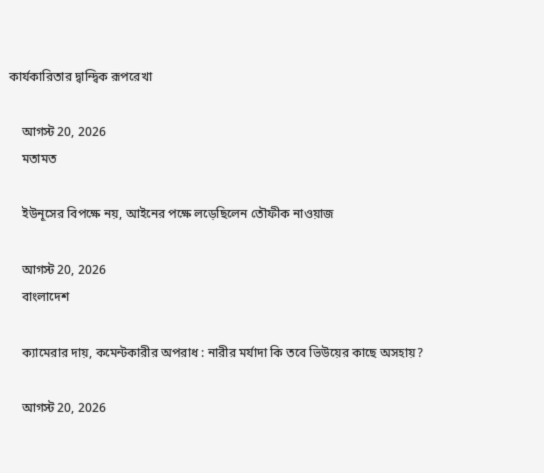কার্যকারিতার দ্বান্দ্বিক রূপরেখা

    আগস্ট 20, 2026
    মতামত

    ইউনূসের বিপক্ষে নয়, আইনের পক্ষে লড়েছিলেন তৌফীক নাওয়াজ

    আগস্ট 20, 2026
    বাংলাদেশ

    ক্যামেরার দায়, কমেন্টকারীর অপরাধ : নারীর মর্যাদা কি তবে ভিউয়ের কাছে অসহায়?

    আগস্ট 20, 2026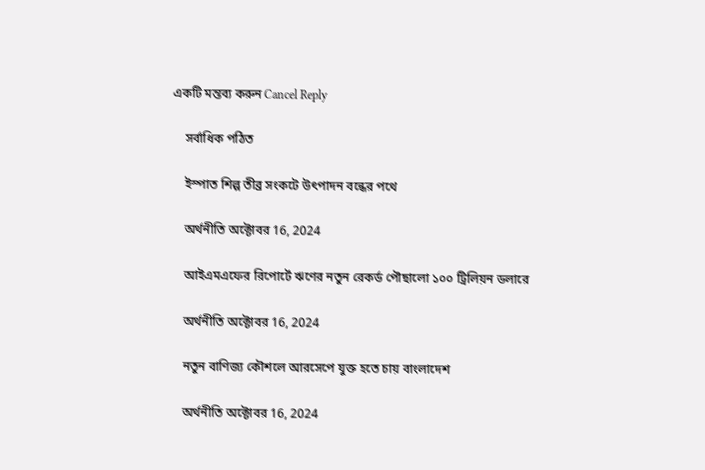একটি মন্তব্য করুন Cancel Reply

    সর্বাধিক পঠিত

    ইস্পাত শিল্প তীব্র সংকটে উৎপাদন বন্ধের পথে

    অর্থনীতি অক্টোবর 16, 2024

    আইএমএফের রিপোর্টে ঋণের নতুন রেকর্ড পৌছালো ১০০ ট্রিলিয়ন ডলারে

    অর্থনীতি অক্টোবর 16, 2024

    নতুন বাণিজ্য কৌশলে আরসেপে যুক্ত হতে চায় বাংলাদেশ

    অর্থনীতি অক্টোবর 16, 2024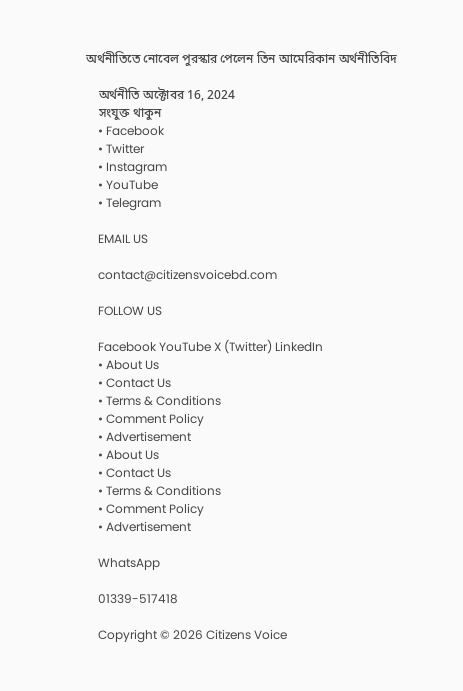অর্থনীতিতে নোবেল পুরস্কার পেলেন তিন আমেরিকান অর্থনীতিবিদ

    অর্থনীতি অক্টোবর 16, 2024
    সংযুক্ত থাকুন
    • Facebook
    • Twitter
    • Instagram
    • YouTube
    • Telegram

    EMAIL US

    contact@citizensvoicebd.com

    FOLLOW US

    Facebook YouTube X (Twitter) LinkedIn
    • About Us
    • Contact Us
    • Terms & Conditions
    • Comment Policy
    • Advertisement
    • About Us
    • Contact Us
    • Terms & Conditions
    • Comment Policy
    • Advertisement

    WhatsApp

    01339-517418

    Copyright © 2026 Citizens Voice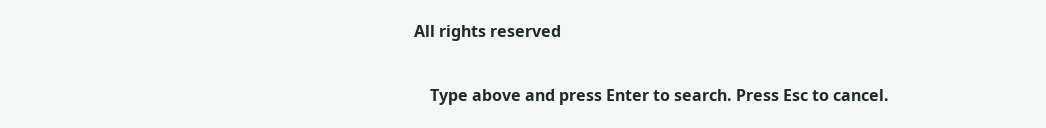All rights reserved

    Type above and press Enter to search. Press Esc to cancel.